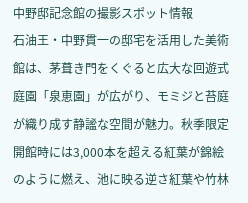中野邸記念館の撮影スポット情報
石油王・中野貫一の邸宅を活用した美術館は、茅葺き門をくぐると広大な回遊式庭園「泉恵園」が広がり、モミジと苔庭が織り成す静謐な空間が魅力。秋季限定開館時には3,000本を超える紅葉が錦絵のように燃え、池に映る逆さ紅葉や竹林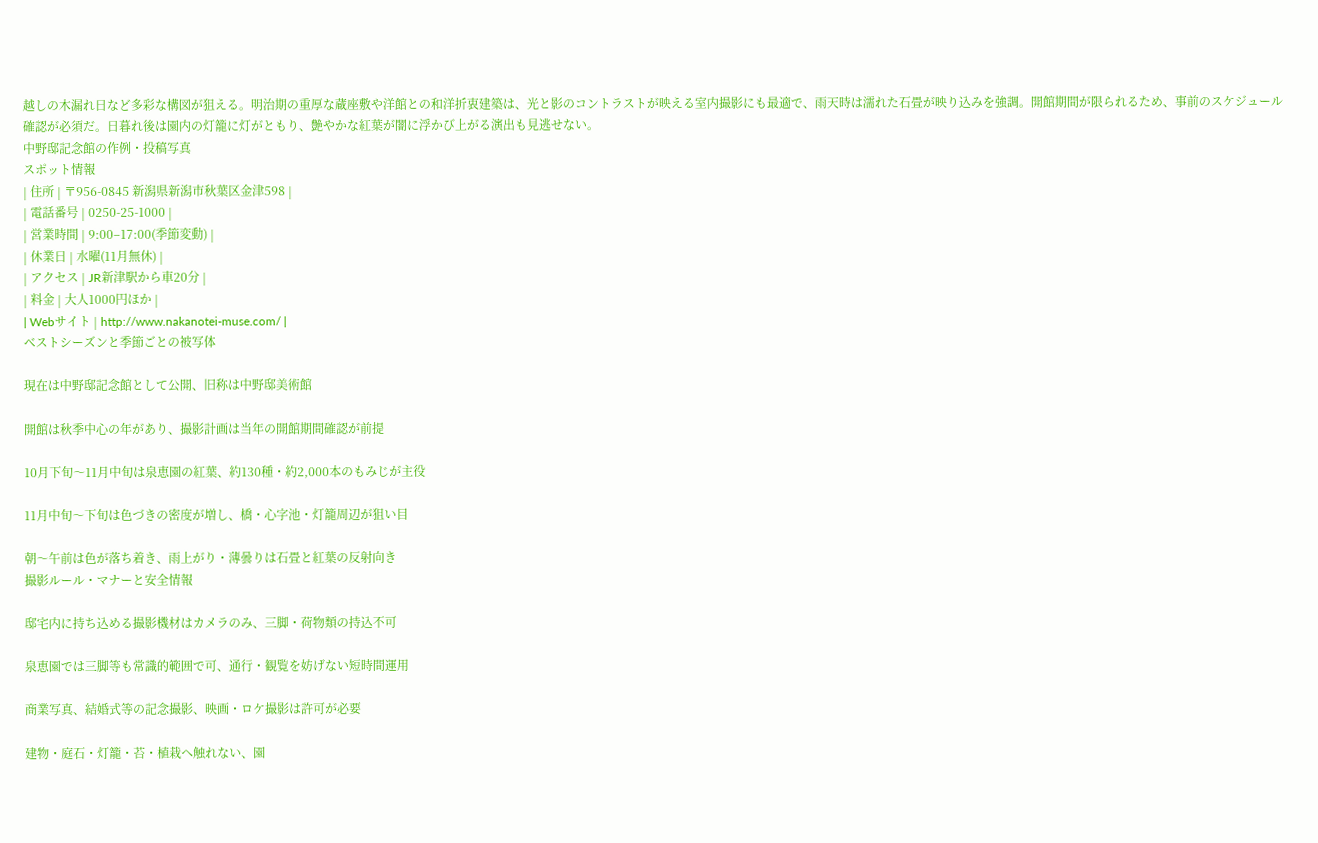越しの木漏れ日など多彩な構図が狙える。明治期の重厚な蔵座敷や洋館との和洋折衷建築は、光と影のコントラストが映える室内撮影にも最適で、雨天時は濡れた石畳が映り込みを強調。開館期間が限られるため、事前のスケジュール確認が必須だ。日暮れ後は園内の灯籠に灯がともり、艶やかな紅葉が闇に浮かび上がる演出も見逃せない。
中野邸記念館の作例・投稿写真
スポット情報
| 住所 | 〒956-0845 新潟県新潟市秋葉区金津598 |
| 電話番号 | 0250-25-1000 |
| 営業時間 | 9:00–17:00(季節変動) |
| 休業日 | 水曜(11月無休) |
| アクセス | JR新津駅から車20分 |
| 料金 | 大人1000円ほか |
| Webサイト | http://www.nakanotei-muse.com/ |
ベストシーズンと季節ごとの被写体

現在は中野邸記念館として公開、旧称は中野邸美術館

開館は秋季中心の年があり、撮影計画は当年の開館期間確認が前提

10月下旬〜11月中旬は泉恵園の紅葉、約130種・約2,000本のもみじが主役

11月中旬〜下旬は色づきの密度が増し、橋・心字池・灯籠周辺が狙い目

朝〜午前は色が落ち着き、雨上がり・薄曇りは石畳と紅葉の反射向き
撮影ルール・マナーと安全情報

邸宅内に持ち込める撮影機材はカメラのみ、三脚・荷物類の持込不可

泉恵園では三脚等も常識的範囲で可、通行・観覧を妨げない短時間運用

商業写真、結婚式等の記念撮影、映画・ロケ撮影は許可が必要

建物・庭石・灯籠・苔・植栽へ触れない、園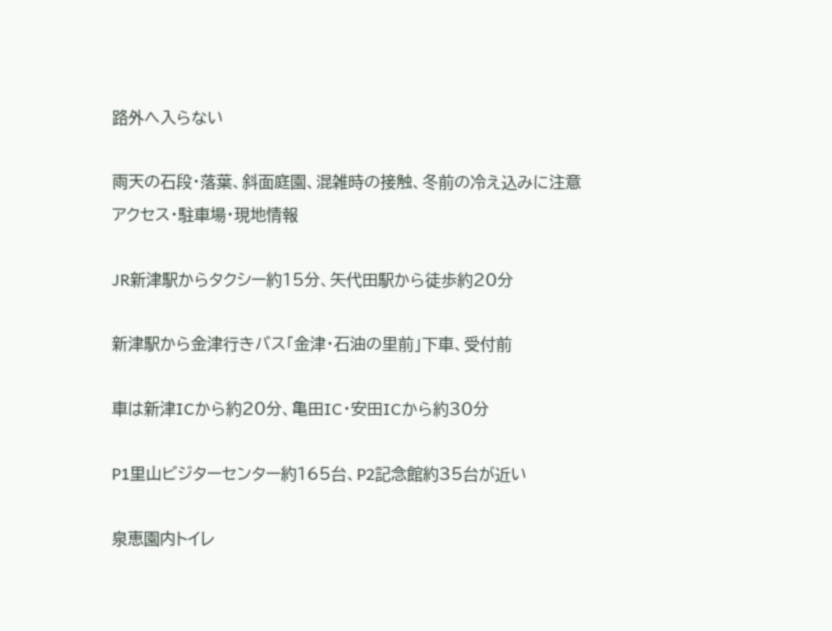路外へ入らない

雨天の石段・落葉、斜面庭園、混雑時の接触、冬前の冷え込みに注意
アクセス・駐車場・現地情報

JR新津駅からタクシー約15分、矢代田駅から徒歩約20分

新津駅から金津行きバス「金津・石油の里前」下車、受付前

車は新津ICから約20分、亀田IC・安田ICから約30分

P1里山ビジターセンター約165台、P2記念館約35台が近い

泉恵園内トイレ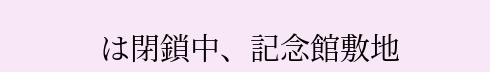は閉鎖中、記念館敷地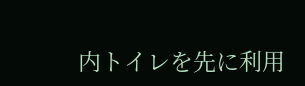内トイレを先に利用